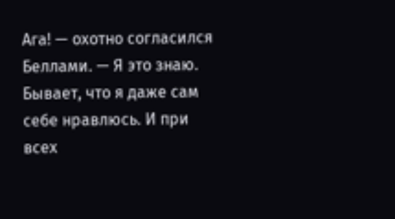Ага! — охотно согласился Беллами. — Я это знаю. Бывает, что я даже сам себе нравлюсь. И при всех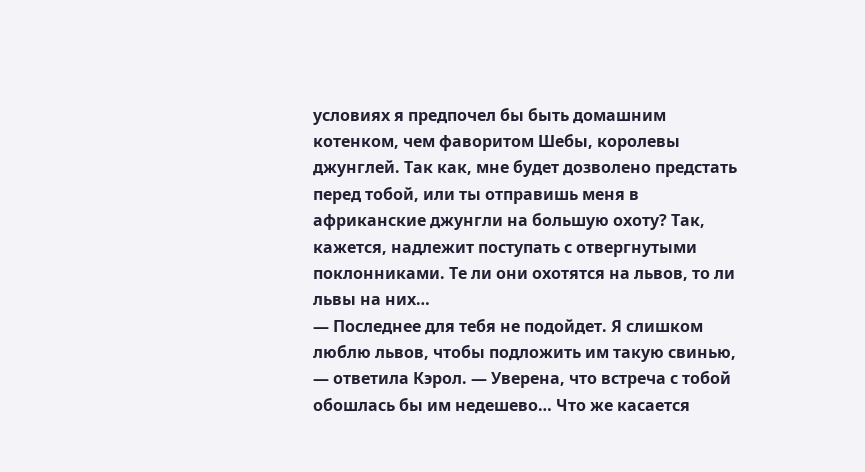условиях я предпочел бы быть домашним котенком, чем фаворитом Шебы, королевы джунглей. Так как, мне будет дозволено предстать перед тобой, или ты отправишь меня в африканские джунгли на большую охоту? Так, кажется, надлежит поступать с отвергнутыми поклонниками. Те ли они охотятся на львов, то ли львы на них…
— Последнее для тебя не подойдет. Я слишком люблю львов, чтобы подложить им такую свинью, — ответила Кэрол. — Уверена, что встреча с тобой обошлась бы им недешево… Что же касается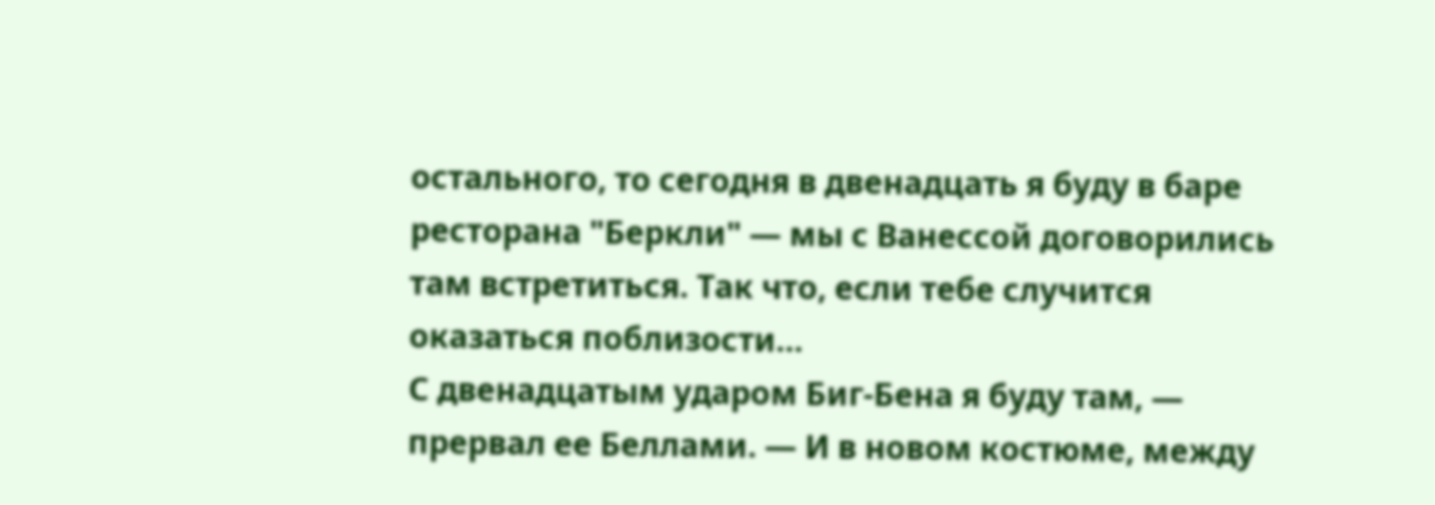остального, то сегодня в двенадцать я буду в баре ресторана "Беркли" — мы с Ванессой договорились там встретиться. Так что, если тебе случится оказаться поблизости…
С двенадцатым ударом Биг-Бена я буду там, — прервал ее Беллами. — И в новом костюме, между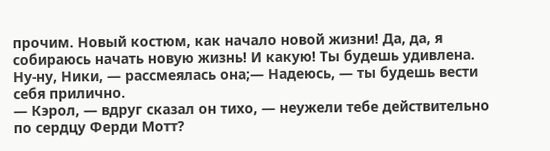прочим. Новый костюм, как начало новой жизни! Да, да, я собираюсь начать новую жизнь! И какую! Ты будешь удивлена.
Ну-ну, Ники, — рассмеялась она;— Надеюсь, — ты будешь вести себя прилично.
— Кэрол, — вдруг сказал он тихо, — неужели тебе действительно по сердцу Ферди Мотт?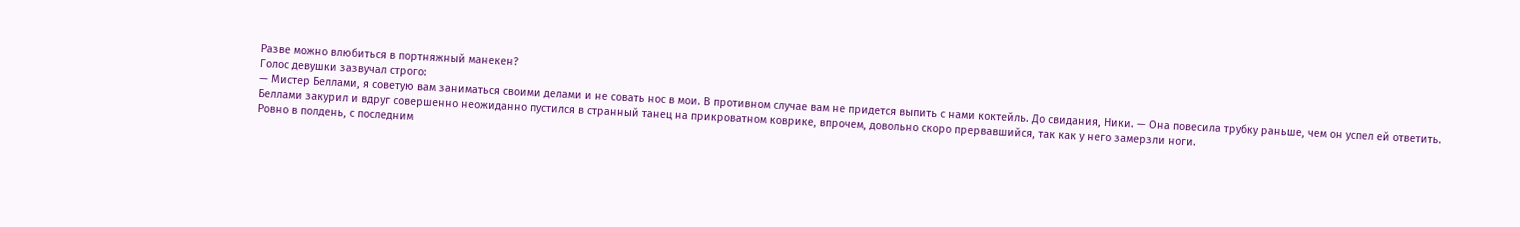Разве можно влюбиться в портняжный манекен?
Голос девушки зазвучал строго:
— Мистер Беллами, я советую вам заниматься своими делами и не совать нос в мои. В противном случае вам не придется выпить с нами коктейль. До свидания, Ники. — Она повесила трубку раньше, чем он успел ей ответить.
Беллами закурил и вдруг совершенно неожиданно пустился в странный танец на прикроватном коврике, впрочем, довольно скоро прервавшийся, так как у него замерзли ноги.
Ровно в полдень, с последним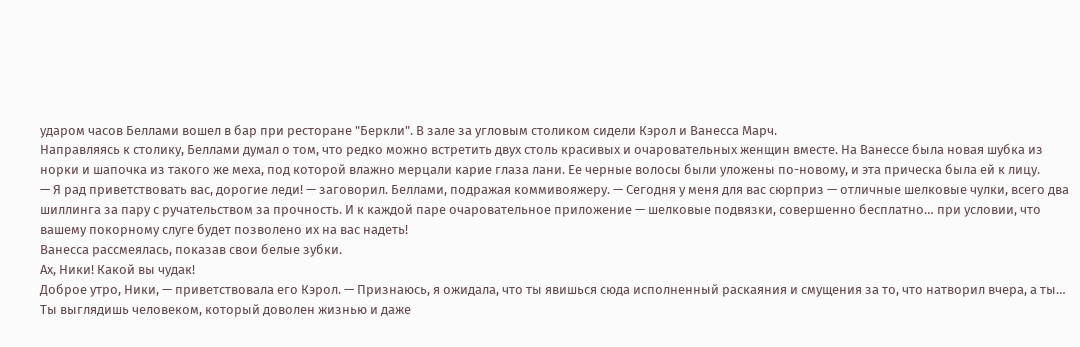ударом часов Беллами вошел в бар при ресторане "Беркли". В зале за угловым столиком сидели Кэрол и Ванесса Марч.
Направляясь к столику, Беллами думал о том, что редко можно встретить двух столь красивых и очаровательных женщин вместе. На Ванессе была новая шубка из норки и шапочка из такого же меха, под которой влажно мерцали карие глаза лани. Ее черные волосы были уложены по-новому, и эта прическа была ей к лицу.
— Я рад приветствовать вас, дорогие леди! — заговорил. Беллами, подражая коммивояжеру. — Сегодня у меня для вас сюрприз — отличные шелковые чулки, всего два шиллинга за пару с ручательством за прочность. И к каждой паре очаровательное приложение — шелковые подвязки, совершенно бесплатно… при условии, что вашему покорному слуге будет позволено их на вас надеть!
Ванесса рассмеялась, показав свои белые зубки.
Ах, Ники! Какой вы чудак!
Доброе утро, Ники, — приветствовала его Кэрол. — Признаюсь, я ожидала, что ты явишься сюда исполненный раскаяния и смущения за то, что натворил вчера, а ты… Ты выглядишь человеком, который доволен жизнью и даже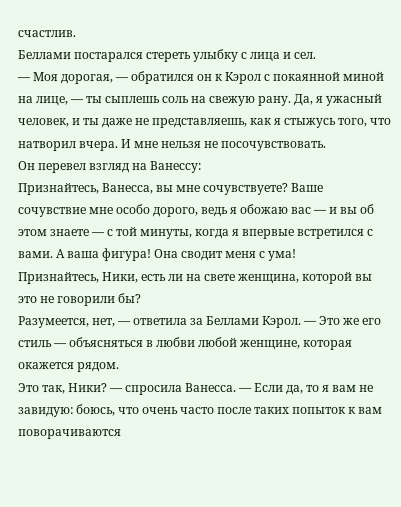счастлив.
Беллами постарался стереть улыбку с лица и сел.
— Моя дорогая, — обратился он к Кэрол с покаянной миной на лице, — ты сыплешь соль на свежую рану. Да, я ужасный человек, и ты даже не представляешь, как я стыжусь того, что натворил вчера. И мне нельзя не посочувствовать.
Он перевел взгляд на Ванессу:
Признайтесь, Ванесса, вы мне сочувствуете? Ваше сочувствие мне особо дорого, ведь я обожаю вас — и вы об этом знаете — с той минуты, когда я впервые встретился с вами. А ваша фигура! Она сводит меня с ума!
Признайтесь, Ники, есть ли на свете женщина, которой вы это не говорили бы?
Разумеется, нет, — ответила за Беллами Кэрол. — Это же его стиль — объясняться в любви любой женщине, которая окажется рядом.
Это так, Ники? — спросила Ванесса. — Если да, то я вам не завидую: боюсь, что очень часто после таких попыток к вам поворачиваются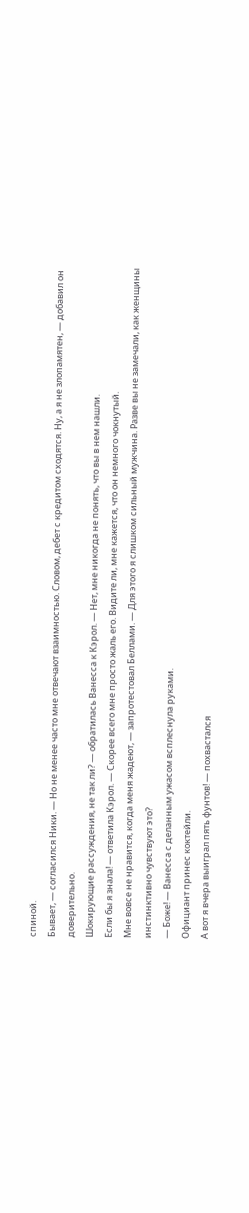спиной.
Бывает, — согласился Ники. — Но не менее часто мне отвечают взаимностью. Словом, дебет с кредитом сходятся. Ну, а я не злопамятен, — добавил он доверительно.
Шокирующие рассуждения, не так ли? — обратилась Ванесса к Кэрол. — Нет, мне никогда не понять, что вы в нем нашли.
Если бы я знала! — ответила Кэрол. — Скорее всего мне просто жаль его. Видите ли, мне кажется, что он немного чокнутый.
Мне вовсе не нравится, когда меня жадеют, — запротестовал Беллами. — Для этого я слишком сильный мужчина. Разве вы не замечали, как женщины инстинктивно чувствуют это?
— Боже! — Ванесса с деланным ужасом всплеснула руками.
Официант принес коктейли.
А вот я вчера выиграл пять фунтов! — похвастался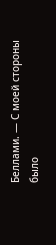Беллами. — С моей стороны было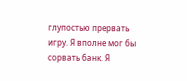глупостью прервать игру. Я вполне мог бы сорвать банк. Я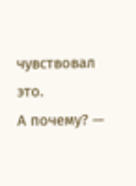чувствовал это.
А почему? —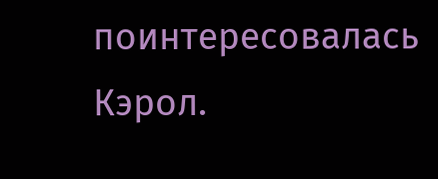поинтересовалась Кэрол.